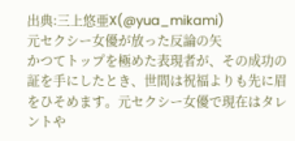出典:三上悠亜X(@yua_mikami)
元セクシー女優が放った反論の矢
かつてトップを極めた表現者が、その成功の証を手にしたとき、世間は祝福よりも先に眉をひそめます。元セクシー女優で現在はタレントや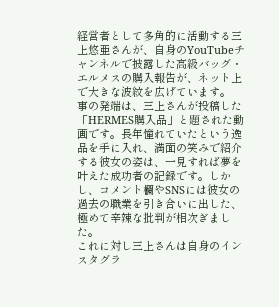経営者として多角的に活動する三上悠亜さんが、自身のYouTubeチャンネルで披露した高級バッグ・エルメスの購入報告が、ネット上で大きな波紋を広げています。
事の発端は、三上さんが投稿した「HERMES購入品」と題された動画です。長年憧れていたという逸品を手に入れ、満面の笑みで紹介する彼女の姿は、一見すれば夢を叶えた成功者の記録です。しかし、コメント欄やSNSには彼女の過去の職業を引き合いに出した、極めて辛辣な批判が相次ぎました。
これに対し三上さんは自身のインスタグラ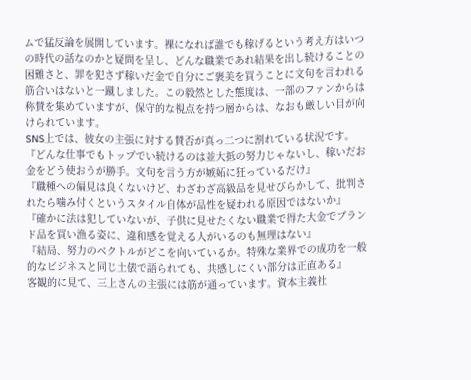ムで猛反論を展開しています。裸になれば誰でも稼げるという考え方はいつの時代の話なのかと疑問を呈し、どんな職業であれ結果を出し続けることの困難さと、罪を犯さず稼いだ金で自分にご褒美を買うことに文句を言われる筋合いはないと一蹴しました。この毅然とした態度は、一部のファンからは称賛を集めていますが、保守的な視点を持つ層からは、なおも厳しい目が向けられています。
SNS上では、彼女の主張に対する賛否が真っ二つに割れている状況です。
『どんな仕事でもトップでい続けるのは並大抵の努力じゃないし、稼いだお金をどう使おうが勝手。文句を言う方が嫉妬に狂っているだけ』
『職種への偏見は良くないけど、わざわざ高級品を見せびらかして、批判されたら噛み付くというスタイル自体が品性を疑われる原因ではないか』
『確かに法は犯していないが、子供に見せたくない職業で得た大金でブランド品を買い漁る姿に、違和感を覚える人がいるのも無理はない』
『結局、努力のベクトルがどこを向いているか。特殊な業界での成功を一般的なビジネスと同じ土俵で語られても、共感しにくい部分は正直ある』
客観的に見て、三上さんの主張には筋が通っています。資本主義社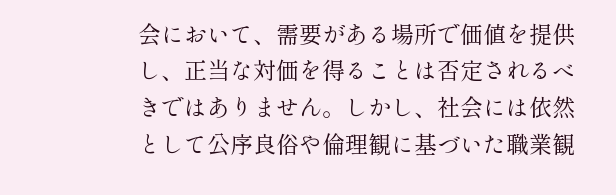会において、需要がある場所で価値を提供し、正当な対価を得ることは否定されるべきではありません。しかし、社会には依然として公序良俗や倫理観に基づいた職業観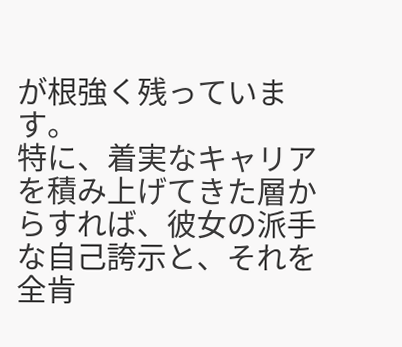が根強く残っています。
特に、着実なキャリアを積み上げてきた層からすれば、彼女の派手な自己誇示と、それを全肯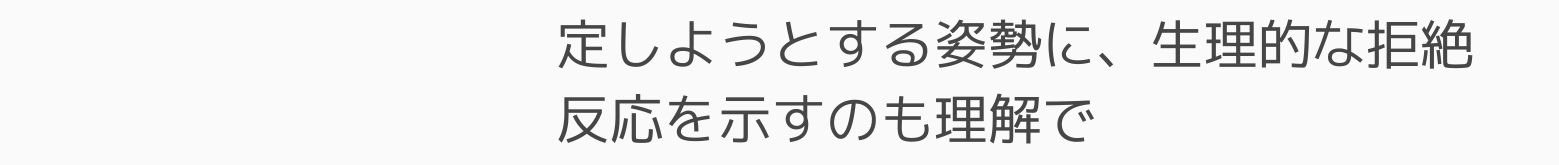定しようとする姿勢に、生理的な拒絶反応を示すのも理解で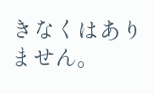きなくはありません。